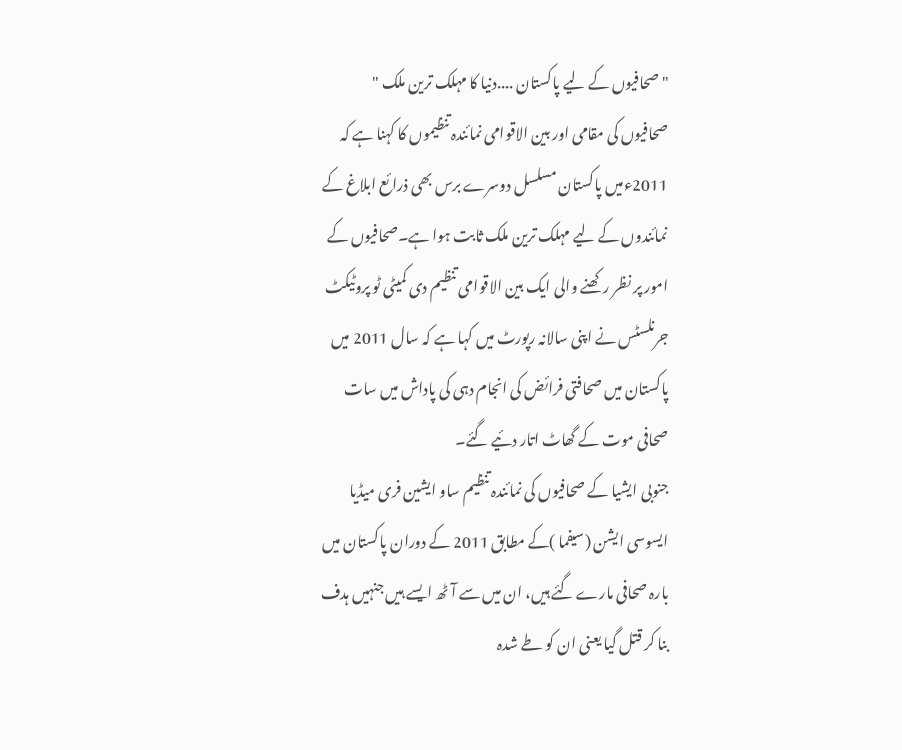" صحافیوں کے لیے پاکستان ....دنیا کا مہلک ترین ملک "
صحافیوں کی مقامی اور بین الاقوامی نمائندہ تنظیموں کا کہنا ہے کہ 2011ءمیں پاکستان مسلسل دوسرے برس بھی ذرائع ابلاغ کے نمائندوں کے لیے مہلک ترین ملک ثابت ہوا ہے۔صحافیوں کے امور پر نظر رکھنے والی ایک بین الاقوامی تنظیم دی کمیٹی ٹو پروٹیکٹ جرنلسٹس نے اپنی سالانہ رپورٹ میں کہا ہے کہ سال 2011 میں پاکستان میں صحافتی فرائض کی انجام دہی کی پاداش میں سات صحافی موت کے گھاٹ اتار دئیے گئے۔
جنوبی ایشیا کے صحافیوں کی نمائندہ تنظیم ساو ایشین فری میڈیا ایسوسی ایشن (سیفما )کے مطابق 2011 کے دوران پاکستان میں بارہ صحافی مارے گئے ہیں، ان میں سے آٹھ ایسے ہیں جنہیں ہدف بنا کر قتل گیا یعنی ان کو طے شدہ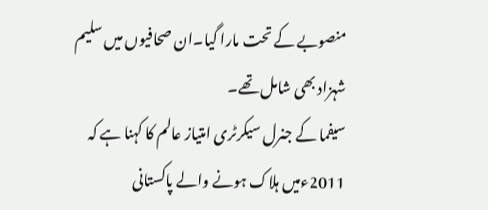منصوبے کے تحت مارا گیا۔ان صحافیوں میں سلیم شہزاد بھی شامل تھے۔
سیفما کے جنرل سیکرٹری امتیاز عالم کا کہنا ہے کہ 2011ءمیں ہلاک ہونے والے پاکستانی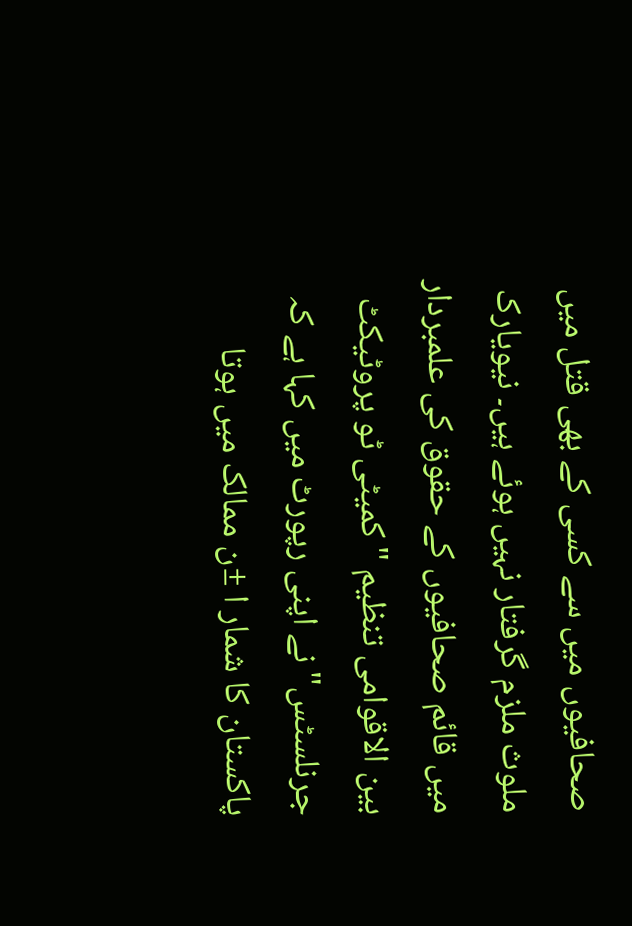صحافیوں میں سے کسی کے بھی قتل میں ملوث ملزم گرفتار نہیں ہوئے ہیں۔ نیویارک میں قائم صحافیوں کے حقوق کی علمبردار بین الاقوامی تنظیم "کمیٹی ٹو پروٹیکٹ جرنلسٹس" نے اپنی رپورٹ میں کہا ہے کہ پاکستان کا شمار ا ±ن ممالک میں ہوتا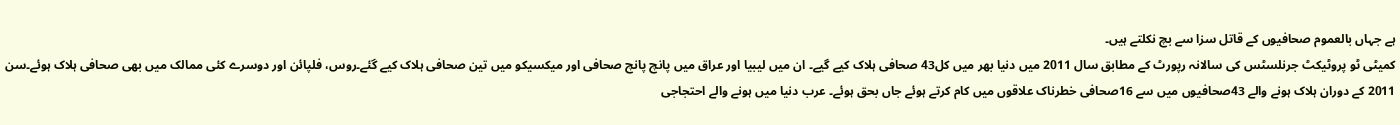ہے جہاں بالعموم صحافیوں کے قاتل سزا سے بچ نکلتے ہیں۔
کمیٹی ٹو پروٹیکٹ جرنلسٹس کی سالانہ رپورٹ کے مطابق سال 2011 میں دنیا بھر میں کل43 صحافی ہلاک کیے گیے۔ ان میں لیبیا اور عراق میں پانچ پانچ صحافی اور میکسیکو میں تین صحافی ہلاک کیے گئے۔روس، فلپائن اور دوسرے کئی ممالک میں بھی صحافی ہلاک ہوئے۔سن 2011 کے دوران ہلاک ہونے والے 43صحافیوں میں سے 16صحافی خطرناک علاقوں میں کام کرتے ہوئے جاں بحق ہوئے۔ عرب دنیا میں ہونے والے احتجاجی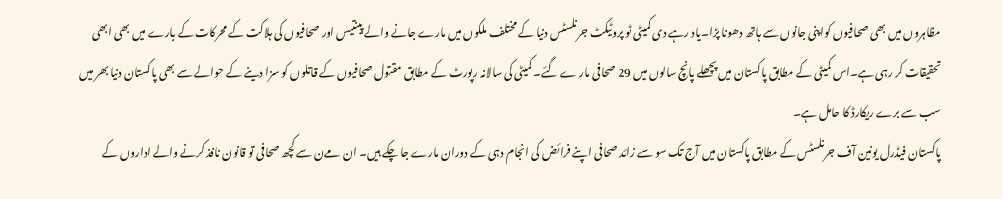مظاہروں میں بھی صحافیوں کواپنی جانوں سے ہاتھ دھونا پڑا۔یاد رہے دی کمیٹی ٹو پروٹیکٹ جرنلسٹس دنیا کے مختلف ملکوں میں مارے جانے والے پینتیس اور صحافیوں کی ہلاکت کے محرکات کے بارے میں بھی ابھی تحقیقات کر رہی ہے۔اس کمیٹی کے مطابق پاکستان میں پچھلے پانچ سالوں میں 29 صحافی مار ے گئے۔ کمیٹی کی سالانہ رپورٹ کے مطابق مقتول صحافیوں کے قاتلوں کو سزا دینے کے حوالے سے بھی پاکستان دنیا بھر میں سب سے برے ریکارڈ کا حامل ہے۔
پاکستان فیڈرل یونین آف جرنلسٹس کے مطابق پاکستان میں آج تک سو سے زائد صحافی اپنے فرائض کی انجام دہی کے دوران مارے جا چکے ہیں۔ ان مےن سے کچھ صحافی تو قانون نافذ کرنے والے اداروں کے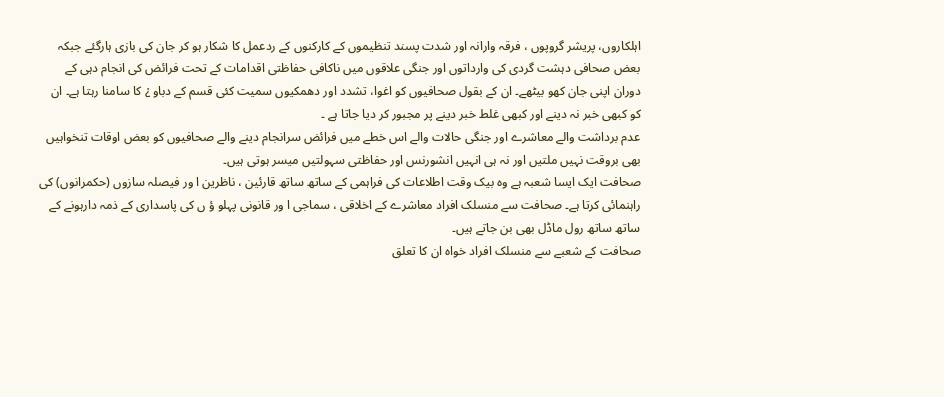اہلکاروں، پریشر گروپوں ، فرقہ وارانہ اور شدت پسند تنظیموں کے کارکنوں کے ردعمل کا شکار ہو کر جان کی بازی ہارگئے جبکہ بعض صحافی دہشت گردی کی وارداتوں اور جنگی علاقوں میں ناکافی حفاظتی اقدامات کے تحت فرائض کی انجام دہی کے دوران اپنی جان کھو بیٹھے۔ ان کے بقول صحافیوں کو اغوا، تشدد اور دھمکیوں سمیت کئی قسم کے دباو ¿ کا سامنا رہتا ہے۔ ان کو کبھی خبر نہ دینے اور کبھی غلط خبر دینے پر مجبور کر دیا جاتا ہے ۔
عدم برداشت والے معاشرے اور جنگی حالات والے اس خطے میں فرائض سرانجام دینے والے صحافیوں کو بعض اوقات تنخواہیں بھی بروقت نہیں ملتیں اور نہ ہی انہیں انشورنس اور حفاظتی سہولتیں میسر ہوتی ہیں۔
صحافت ایک ایسا شعبہ ہے وہ بیک وقت اطلاعات کی فراہمی کے ساتھ ساتھ قارئین ، ناظرین ا ور فیصلہ سازوں (حکمرانوں) کی راہنمائی کرتا ہے۔ صحافت سے منسلک افراد معاشرے کے اخلاقی ، سماجی ا ور قانونی پہلو ؤ ں کی پاسداری کے ذمہ دارہونے کے ساتھ ساتھ رول ماڈل بھی بن جاتے ہیں۔
صحافت کے شعبے سے منسلک افراد خواہ ان کا تعلق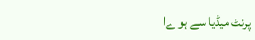پرنٹ میڈیا سے ہو ےا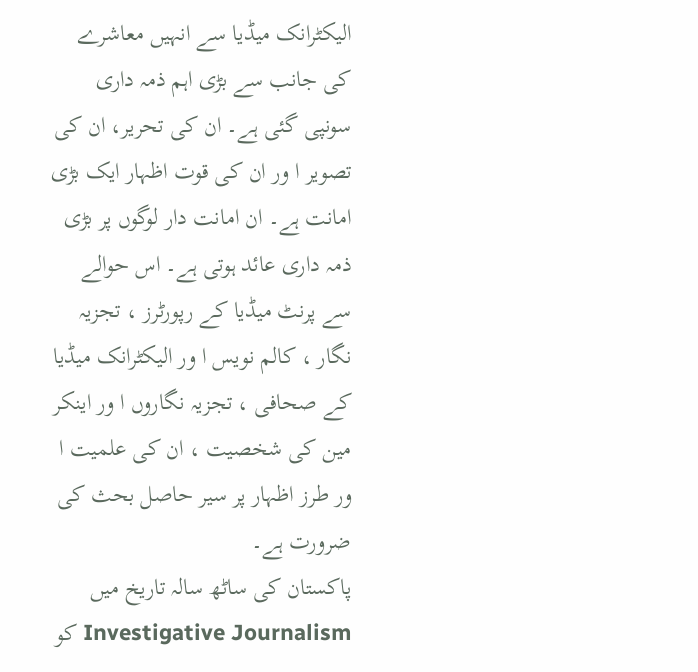الیکٹرانک میڈیا سے انہیں معاشرے کی جانب سے بڑی اہم ذمہ داری سونپی گئی ہے۔ ان کی تحریر، ان کی تصویر ا ور ان کی قوت اظہار ایک بڑی امانت ہے۔ ان امانت دار لوگوں پر بڑی ذمہ داری عائد ہوتی ہے۔ اس حوالے سے پرنٹ میڈیا کے رپورٹرز ، تجزیہ نگار ، کالم نویس ا ور الیکٹرانک میڈیا کے صحافی ، تجزیہ نگاروں ا ور اینکر مین کی شخصیت ، ان کی علمیت ا ور طرز اظہار پر سیر حاصل بحث کی ضرورت ہے۔
پاکستان کی ساٹھ سالہ تاریخ میں Investigative Journalism کو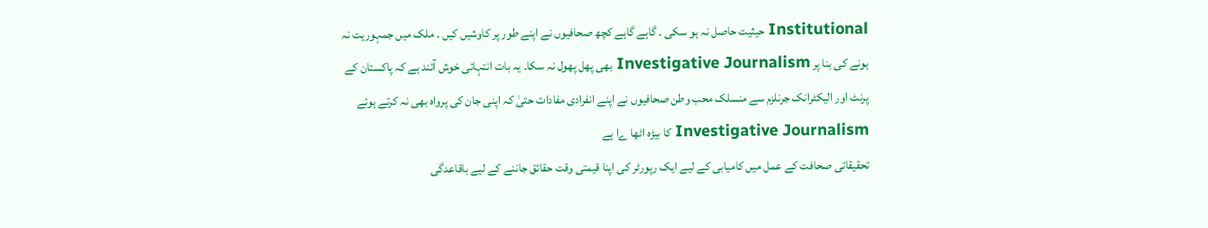Institutional حیثیت حاصل نہ ہو سکی ۔ گاہے گاہے کچھ صحافیوں نے اپنے طور پر کاوشیں کیں ۔ ملک میں جمہوریت نہ ہونے کی بنا پر Investigative Journalism بھی پھل پھول نہ سکا۔ یہ بات انتہائی خوش آئند ہے کہ پاکستان کے پرنٹ اور الیکٹرانک جرنلزم سے منسلک محب وطن صحافیوں نے اپنے انفرادی مفادات حتیٰ کہ اپنی جان کی پرواہ بھی نہ کرتے ہوئے Investigative Journalism کا بیڑہ اٹھا ےا ہے
تحقیقاتی صحافت کے عمل میں کامیابی کے لیے ایک رپورٹر کی اپنا قیمتی وقت حقائق جاننے کے لیے باقاعدگی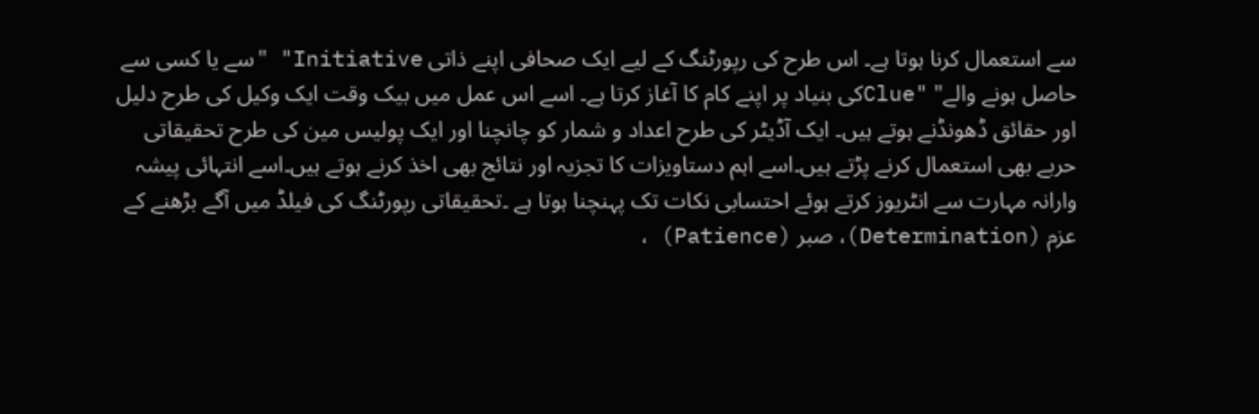سے استعمال کرنا ہوتا ہے۔ اس طرح کی رپورٹنگ کے لیے ایک صحافی اپنے ذاتی Initiative" "سے یا کسی سے حاصل ہونے والے" "Clueکی بنیاد پر اپنے کام کا آغاز کرتا ہے۔ اسے اس عمل میں بیک وقت ایک وکیل کی طرح دلیل اور حقائق ڈھونڈنے ہوتے ہیں۔ ایک آڈیٹر کی طرح اعداد و شمار کو چانچنا اور ایک پولیس مین کی طرح تحقیقاتی حربے بھی استعمال کرنے پڑتے ہیں۔اسے اہم دستاویزات کا تجزیہ اور نتائج بھی اخذ کرنے ہوتے ہیں۔اسے انتہائی پیشہ وارانہ مہارت سے انٹریوز کرتے ہوئے احتسابی نکات تک پہنچنا ہوتا ہے ۔تحقیقاتی رپورٹنگ کی فیلڈ میں آگے بڑھنے کے عزم (Determination)، صبر (Patience) ،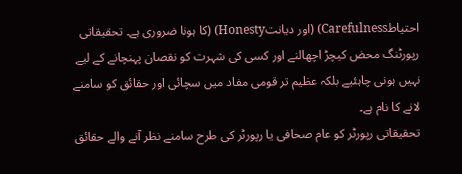احتیاطCarefulness) (اور دیانتHonesty) (کا ہونا ضروری ہے۔ تحقیقاتی رپورٹنگ محض کیچڑ اچھالنے اور کسی کی شہرت کو نقصان پہنچانے کے لیے نہیں ہونی چاہئیے بلکہ عظیم تر قومی مفاد میں سچائی اور حقائق کو سامنے لانے کا نام ہے۔
تحقیقاتی رپورٹر کو عام صحافی یا رپورٹر کی طرح سامنے نظر آنے والے حقائق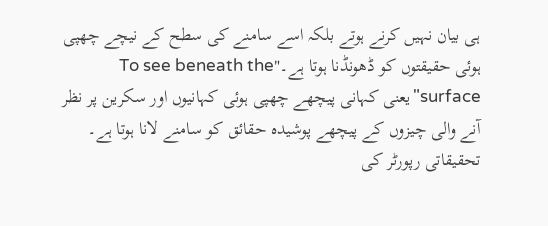ہی بیان نہیں کرنے ہوتے بلکہ اسے سامنے کی سطح کے نیچے چھپی ہوئی حقیقتوں کو ڈھونڈنا ہوتا ہے۔"To see beneath the surface"یعنی کہانی پیچھے چھپی ہوئی کہانیوں اور سکرین پر نظر آنے والی چیزوں کے پیچھے پوشیدہ حقائق کو سامنے لانا ہوتا ہے۔ تحقیقاتی رپورٹر کی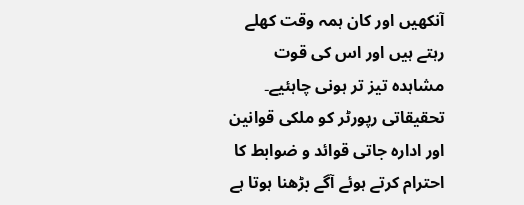آنکھیں اور کان ہمہ وقت کھلے رہتے ہیں اور اس کی قوت مشاہدہ تیز تر ہونی چاہئیے۔ تحقیقاتی رپورٹر کو ملکی قوانین اور ادارہ جاتی قوائد و ضوابط کا احترام کرتے ہوئے آگے بڑھنا ہوتا ہے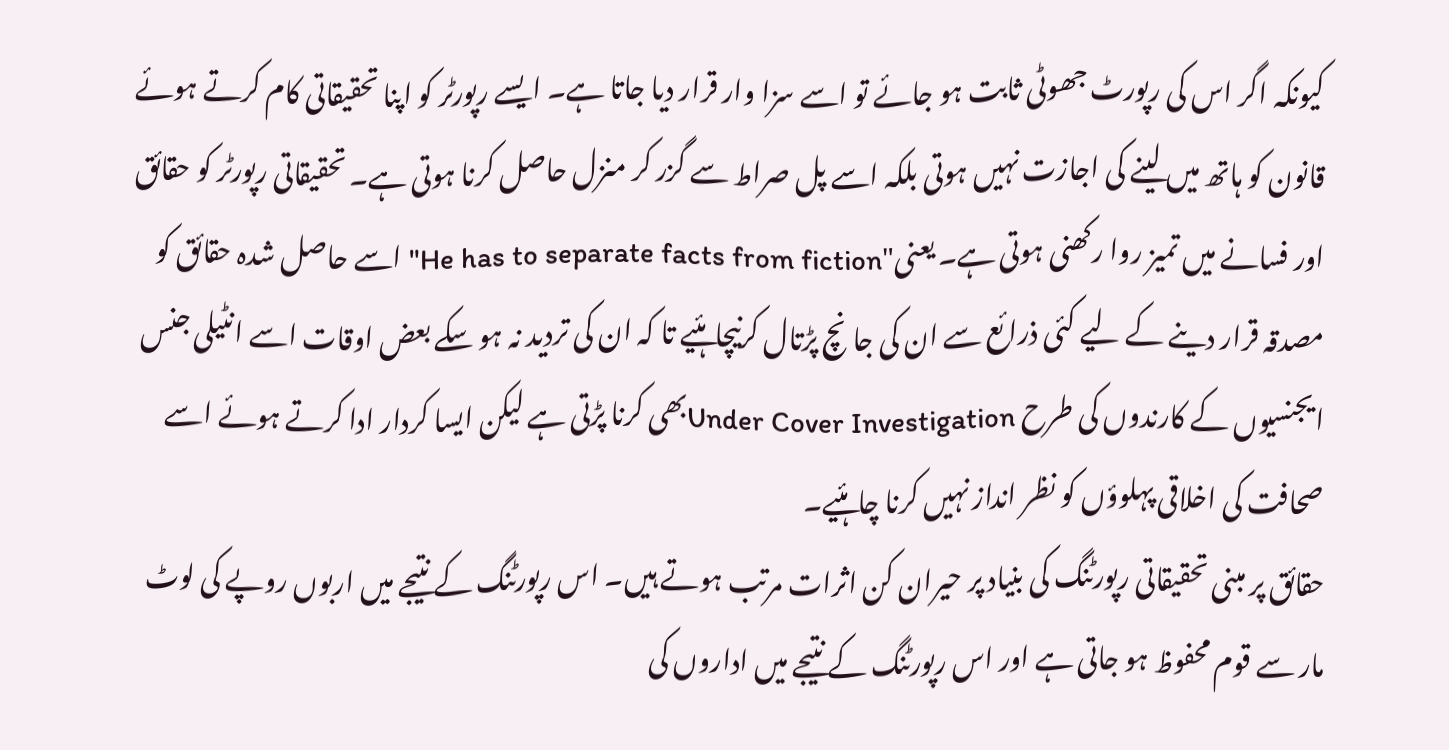کیونکہ اگر اس کی رپورٹ جھوٹی ثابت ہو جائے تو اسے سزا وار قرار دیا جاتا ہے۔ ایسے رپورٹر کو اپنا تحقیقاتی کام کرتے ہوئے قانون کو ہاتھ میں لینے کی اجازت نہیں ہوتی بلکہ اسے پل صراط سے گزر کر منزل حاصل کرنا ہوتی ہے۔ تحقیقاتی رپورٹر کو حقائق اور فسانے میں تمیز روا رکھنی ہوتی ہے۔ یعنی"He has to separate facts from fiction" اسے حاصل شدہ حقائق کو مصدقہ قرار دینے کے لیے کئی ذرائع سے ان کی جا نچ پڑتال کرنیچاہئیے تا کہ ان کی تردید نہ ہو سکے بعض اوقات اسے انٹیلی جنس ایجنسیوں کے کارندوں کی طرح Under Cover Investigationبھی کرنا پڑتی ہے لیکن ایسا کردار ادا کرتے ہوئے اسے صحافت کی اخلاقی پہلوؤں کو نظر انداز نہیں کرنا چاہئیے۔
حقائق پر مبنی تحقیقاتی رپورٹنگ کی بنیاد پر حیران کن اثرات مرتب ہوتے ہیں۔ اس رپورٹنگ کے نتیجے میں اربوں روپے کی لوٹ مار سے قوم محفوظ ہو جاتی ہے اور اس رپورٹنگ کے نتیجے میں اداروں کی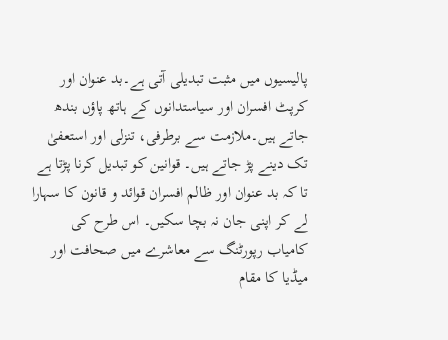پالیسیوں میں مثبت تبدیلی آتی ہے۔بد عنوان اور کرپٹ افسران اور سیاستدانوں کے ہاتھ پاؤں بندھ جاتے ہیں۔ملازمت سے برطرفی، تنزلی اور استعفیٰ تک دینے پڑ جاتے ہیں۔ قوانین کو تبدیل کرنا پڑتا ہے تا کہ بد عنوان اور ظالم افسران قوائد و قانون کا سہارا لے کر اپنی جان نہ بچا سکیں۔ اس طرح کی کامیاب رپورٹنگ سے معاشرے میں صحافت اور میڈیا کا مقام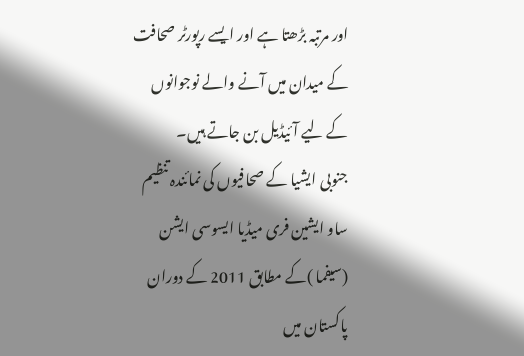اور مرتبہ بڑھتا ہے اور ایسے رپورٹر صحافت کے میدان میں آنے والے نوجوانوں کے لیے آئیڈیل بن جاتے ہیں۔
جنوبی ایشیا کے صحافیوں کی نمائندہ تنظیم ساو ایشین فری میڈیا ایسوسی ایشن (سیفما )کے مطابق 2011 کے دوران پاکستان میں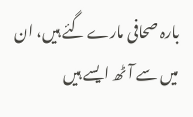بارہ صحافی مارے گئے ہیں، ان میں سے آٹھ ایسے ہیں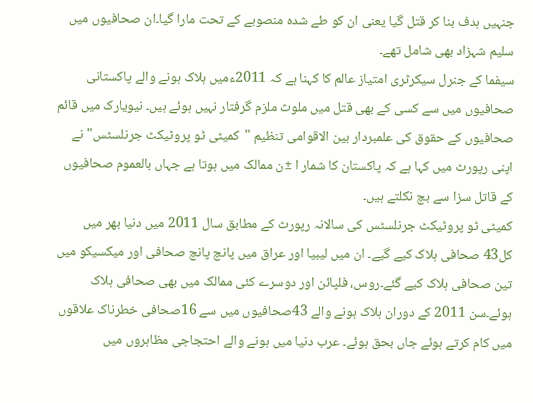جنہیں ہدف بنا کر قتل گیا یعنی ان کو طے شدہ منصوبے کے تحت مارا گیا۔ان صحافیوں میں سلیم شہزاد بھی شامل تھے۔
سیفما کے جنرل سیکرٹری امتیاز عالم کا کہنا ہے کہ 2011ءمیں ہلاک ہونے والے پاکستانی صحافیوں میں سے کسی کے بھی قتل میں ملوث ملزم گرفتار نہیں ہوئے ہیں۔ نیویارک میں قائم صحافیوں کے حقوق کی علمبردار بین الاقوامی تنظیم "کمیٹی ٹو پروٹیکٹ جرنلسٹس" نے اپنی رپورٹ میں کہا ہے کہ پاکستان کا شمار ا ±ن ممالک میں ہوتا ہے جہاں بالعموم صحافیوں کے قاتل سزا سے بچ نکلتے ہیں۔
کمیٹی ٹو پروٹیکٹ جرنلسٹس کی سالانہ رپورٹ کے مطابق سال 2011 میں دنیا بھر میں کل43 صحافی ہلاک کیے گیے۔ ان میں لیبیا اور عراق میں پانچ پانچ صحافی اور میکسیکو میں تین صحافی ہلاک کیے گئے۔روس، فلپائن اور دوسرے کئی ممالک میں بھی صحافی ہلاک ہوئے۔سن 2011 کے دوران ہلاک ہونے والے 43صحافیوں میں سے 16صحافی خطرناک علاقوں میں کام کرتے ہوئے جاں بحق ہوئے۔ عرب دنیا میں ہونے والے احتجاجی مظاہروں میں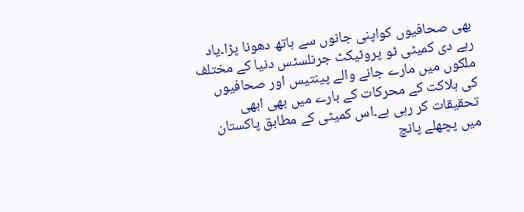بھی صحافیوں کواپنی جانوں سے ہاتھ دھونا پڑا۔یاد رہے دی کمیٹی ٹو پروٹیکٹ جرنلسٹس دنیا کے مختلف ملکوں میں مارے جانے والے پینتیس اور صحافیوں کی ہلاکت کے محرکات کے بارے میں بھی ابھی تحقیقات کر رہی ہے۔اس کمیٹی کے مطابق پاکستان میں پچھلے پانچ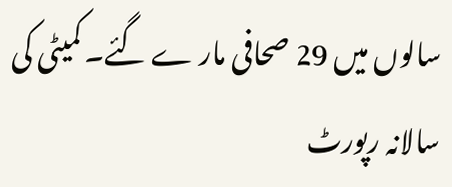سالوں میں 29 صحافی مار ے گئے۔ کمیٹی کی سالانہ رپورٹ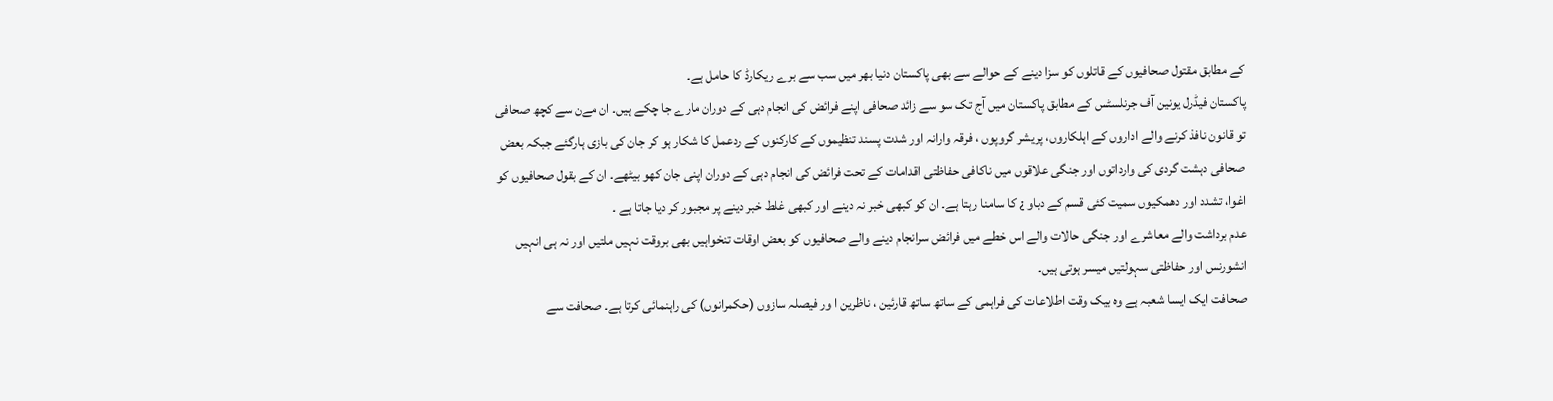کے مطابق مقتول صحافیوں کے قاتلوں کو سزا دینے کے حوالے سے بھی پاکستان دنیا بھر میں سب سے برے ریکارڈ کا حامل ہے۔
پاکستان فیڈرل یونین آف جرنلسٹس کے مطابق پاکستان میں آج تک سو سے زائد صحافی اپنے فرائض کی انجام دہی کے دوران مارے جا چکے ہیں۔ ان مےن سے کچھ صحافی تو قانون نافذ کرنے والے اداروں کے اہلکاروں، پریشر گروپوں ، فرقہ وارانہ اور شدت پسند تنظیموں کے کارکنوں کے ردعمل کا شکار ہو کر جان کی بازی ہارگئے جبکہ بعض صحافی دہشت گردی کی وارداتوں اور جنگی علاقوں میں ناکافی حفاظتی اقدامات کے تحت فرائض کی انجام دہی کے دوران اپنی جان کھو بیٹھے۔ ان کے بقول صحافیوں کو اغوا، تشدد اور دھمکیوں سمیت کئی قسم کے دباو ¿ کا سامنا رہتا ہے۔ ان کو کبھی خبر نہ دینے اور کبھی غلط خبر دینے پر مجبور کر دیا جاتا ہے ۔
عدم برداشت والے معاشرے اور جنگی حالات والے اس خطے میں فرائض سرانجام دینے والے صحافیوں کو بعض اوقات تنخواہیں بھی بروقت نہیں ملتیں اور نہ ہی انہیں انشورنس اور حفاظتی سہولتیں میسر ہوتی ہیں۔
صحافت ایک ایسا شعبہ ہے وہ بیک وقت اطلاعات کی فراہمی کے ساتھ ساتھ قارئین ، ناظرین ا ور فیصلہ سازوں (حکمرانوں) کی راہنمائی کرتا ہے۔ صحافت سے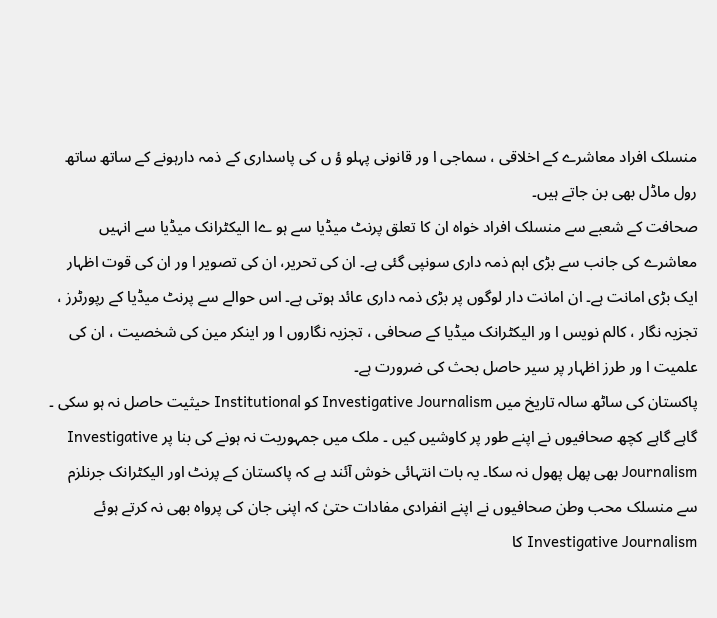منسلک افراد معاشرے کے اخلاقی ، سماجی ا ور قانونی پہلو ؤ ں کی پاسداری کے ذمہ دارہونے کے ساتھ ساتھ رول ماڈل بھی بن جاتے ہیں۔
صحافت کے شعبے سے منسلک افراد خواہ ان کا تعلق پرنٹ میڈیا سے ہو ےا الیکٹرانک میڈیا سے انہیں معاشرے کی جانب سے بڑی اہم ذمہ داری سونپی گئی ہے۔ ان کی تحریر، ان کی تصویر ا ور ان کی قوت اظہار ایک بڑی امانت ہے۔ ان امانت دار لوگوں پر بڑی ذمہ داری عائد ہوتی ہے۔ اس حوالے سے پرنٹ میڈیا کے رپورٹرز ، تجزیہ نگار ، کالم نویس ا ور الیکٹرانک میڈیا کے صحافی ، تجزیہ نگاروں ا ور اینکر مین کی شخصیت ، ان کی علمیت ا ور طرز اظہار پر سیر حاصل بحث کی ضرورت ہے۔
پاکستان کی ساٹھ سالہ تاریخ میں Investigative Journalism کو Institutional حیثیت حاصل نہ ہو سکی ۔ گاہے گاہے کچھ صحافیوں نے اپنے طور پر کاوشیں کیں ۔ ملک میں جمہوریت نہ ہونے کی بنا پر Investigative Journalism بھی پھل پھول نہ سکا۔ یہ بات انتہائی خوش آئند ہے کہ پاکستان کے پرنٹ اور الیکٹرانک جرنلزم سے منسلک محب وطن صحافیوں نے اپنے انفرادی مفادات حتیٰ کہ اپنی جان کی پرواہ بھی نہ کرتے ہوئے Investigative Journalism کا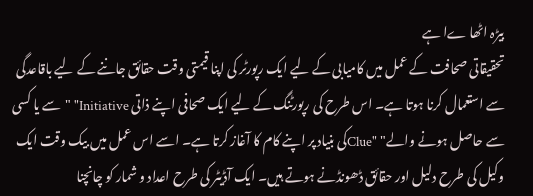بیڑہ اٹھا ےا ہے
تحقیقاتی صحافت کے عمل میں کامیابی کے لیے ایک رپورٹر کی اپنا قیمتی وقت حقائق جاننے کے لیے باقاعدگی سے استعمال کرنا ہوتا ہے۔ اس طرح کی رپورٹنگ کے لیے ایک صحافی اپنے ذاتی Initiative" "سے یا کسی سے حاصل ہونے والے" "Clueکی بنیاد پر اپنے کام کا آغاز کرتا ہے۔ اسے اس عمل میں بیک وقت ایک وکیل کی طرح دلیل اور حقائق ڈھونڈنے ہوتے ہیں۔ ایک آڈیٹر کی طرح اعداد و شمار کو چانچنا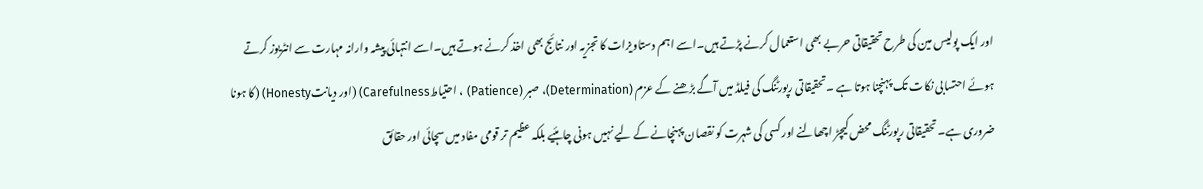اور ایک پولیس مین کی طرح تحقیقاتی حربے بھی استعمال کرنے پڑتے ہیں۔اسے اہم دستاویزات کا تجزیہ اور نتائج بھی اخذ کرنے ہوتے ہیں۔اسے انتہائی پیشہ وارانہ مہارت سے انٹریوز کرتے ہوئے احتسابی نکات تک پہنچنا ہوتا ہے ۔تحقیقاتی رپورٹنگ کی فیلڈ میں آگے بڑھنے کے عزم (Determination)، صبر (Patience) ، احتیاطCarefulness) (اور دیانتHonesty) (کا ہونا ضروری ہے۔ تحقیقاتی رپورٹنگ محض کیچڑ اچھالنے اور کسی کی شہرت کو نقصان پہنچانے کے لیے نہیں ہونی چاہئیے بلکہ عظیم تر قومی مفاد میں سچائی اور حقائق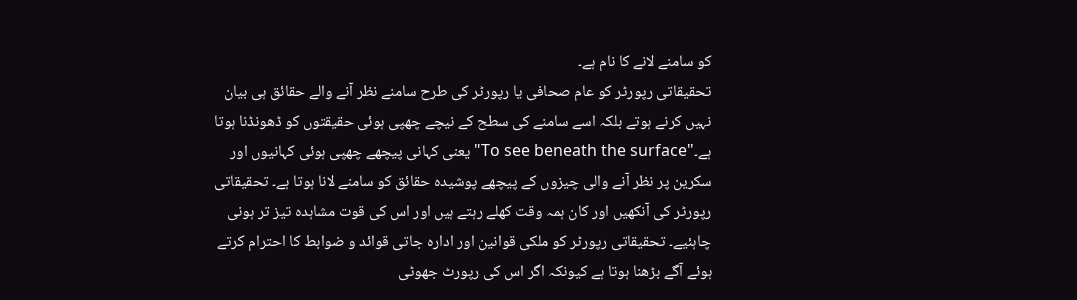کو سامنے لانے کا نام ہے۔
تحقیقاتی رپورٹر کو عام صحافی یا رپورٹر کی طرح سامنے نظر آنے والے حقائق ہی بیان نہیں کرنے ہوتے بلکہ اسے سامنے کی سطح کے نیچے چھپی ہوئی حقیقتوں کو ڈھونڈنا ہوتا ہے۔"To see beneath the surface"یعنی کہانی پیچھے چھپی ہوئی کہانیوں اور سکرین پر نظر آنے والی چیزوں کے پیچھے پوشیدہ حقائق کو سامنے لانا ہوتا ہے۔ تحقیقاتی رپورٹر کی آنکھیں اور کان ہمہ وقت کھلے رہتے ہیں اور اس کی قوت مشاہدہ تیز تر ہونی چاہئیے۔ تحقیقاتی رپورٹر کو ملکی قوانین اور ادارہ جاتی قوائد و ضوابط کا احترام کرتے ہوئے آگے بڑھنا ہوتا ہے کیونکہ اگر اس کی رپورٹ جھوٹی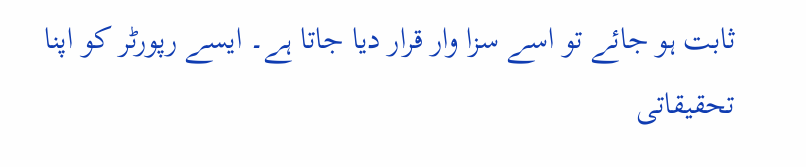ثابت ہو جائے تو اسے سزا وار قرار دیا جاتا ہے۔ ایسے رپورٹر کو اپنا تحقیقاتی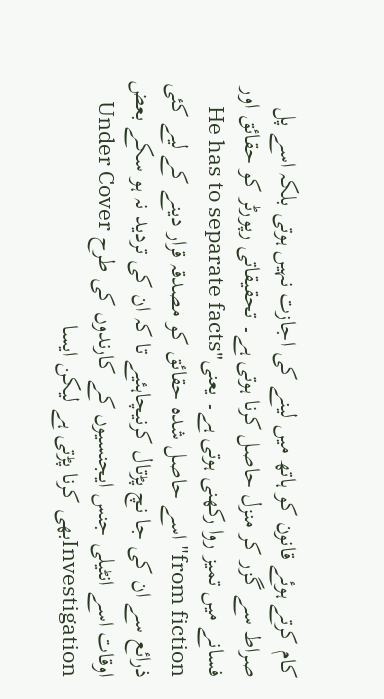کام کرتے ہوئے قانون کو ہاتھ میں لینے کی اجازت نہیں ہوتی بلکہ اسے پل صراط سے گزر کر منزل حاصل کرنا ہوتی ہے۔ تحقیقاتی رپورٹر کو حقائق اور فسانے میں تمیز روا رکھنی ہوتی ہے۔ یعنی"He has to separate facts from fiction" اسے حاصل شدہ حقائق کو مصدقہ قرار دینے کے لیے کئی ذرائع سے ان کی جا نچ پڑتال کرنیچاہئیے تا کہ ان کی تردید نہ ہو سکے بعض اوقات اسے انٹیلی جنس ایجنسیوں کے کارندوں کی طرح Under Cover Investigationبھی کرنا پڑتی ہے لیکن ایسا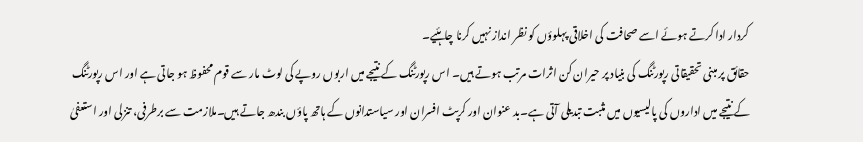کردار ادا کرتے ہوئے اسے صحافت کی اخلاقی پہلوؤں کو نظر انداز نہیں کرنا چاہئیے۔
حقائق پر مبنی تحقیقاتی رپورٹنگ کی بنیاد پر حیران کن اثرات مرتب ہوتے ہیں۔ اس رپورٹنگ کے نتیجے میں اربوں روپے کی لوٹ مار سے قوم محفوظ ہو جاتی ہے اور اس رپورٹنگ کے نتیجے میں اداروں کی پالیسیوں میں مثبت تبدیلی آتی ہے۔بد عنوان اور کرپٹ افسران اور سیاستدانوں کے ہاتھ پاؤں بندھ جاتے ہیں۔ملازمت سے برطرفی، تنزلی اور استعفیٰ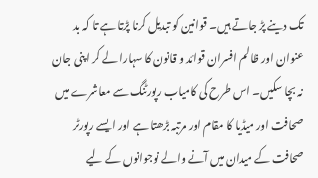تک دینے پڑ جاتے ہیں۔ قوانین کو تبدیل کرنا پڑتا ہے تا کہ بد عنوان اور ظالم افسران قوائد و قانون کا سہارا لے کر اپنی جان نہ بچا سکیں۔ اس طرح کی کامیاب رپورٹنگ سے معاشرے میں صحافت اور میڈیا کا مقام اور مرتبہ بڑھتا ہے اور ایسے رپورٹر صحافت کے میدان میں آنے والے نوجوانوں کے لیے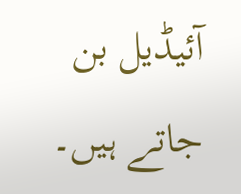آئیڈیل بن جاتے ہیں۔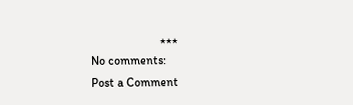٭٭٭
No comments:
Post a Comment